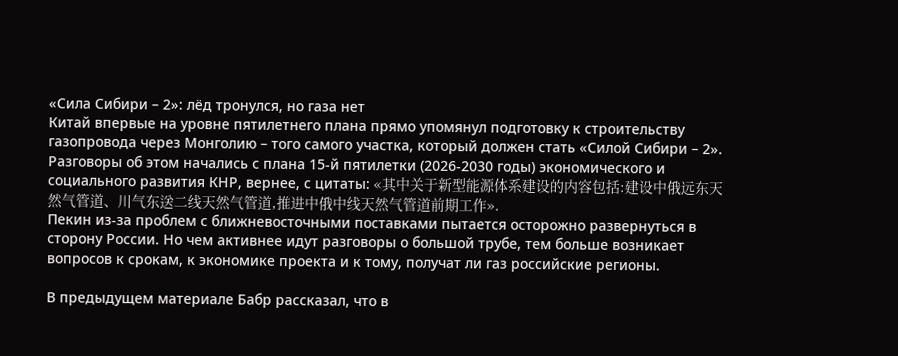«Сила Сибири – 2»: лёд тронулся, но газа нет
Китай впервые на уровне пятилетнего плана прямо упомянул подготовку к строительству газопровода через Монголию – того самого участка, который должен стать «Силой Сибири – 2». Разговоры об этом начались с плана 15-й пятилетки (2026-2030 годы) экономического и социального развития КНР, вернее, с цитаты: «其中关于新型能源体系建设的内容包括:建设中俄远东天然气管道、川气东送二线天然气管道,推进中俄中线天然气管道前期工作».
Пекин из-за проблем с ближневосточными поставками пытается осторожно развернуться в сторону России. Но чем активнее идут разговоры о большой трубе, тем больше возникает вопросов к срокам, к экономике проекта и к тому, получат ли газ российские регионы.

В предыдущем материале Бабр рассказал, что в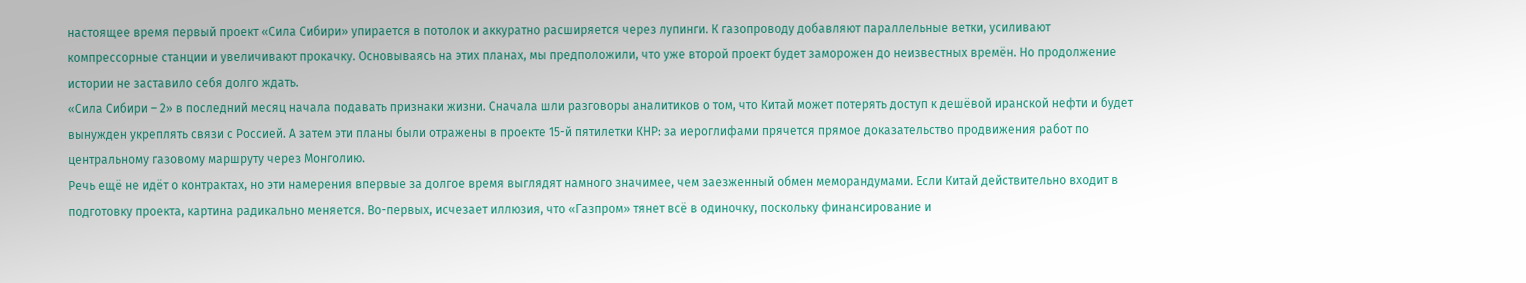настоящее время первый проект «Сила Сибири» упирается в потолок и аккуратно расширяется через лупинги. К газопроводу добавляют параллельные ветки, усиливают компрессорные станции и увеличивают прокачку. Основываясь на этих планах, мы предположили, что уже второй проект будет заморожен до неизвестных времён. Но продолжение истории не заставило себя долго ждать.
«Сила Сибири – 2» в последний месяц начала подавать признаки жизни. Сначала шли разговоры аналитиков о том, что Китай может потерять доступ к дешёвой иранской нефти и будет вынужден укреплять связи с Россией. А затем эти планы были отражены в проекте 15-й пятилетки КНР: за иероглифами прячется прямое доказательство продвижения работ по центральному газовому маршруту через Монголию.
Речь ещё не идёт о контрактах, но эти намерения впервые за долгое время выглядят намного значимее, чем заезженный обмен меморандумами. Если Китай действительно входит в подготовку проекта, картина радикально меняется. Во-первых, исчезает иллюзия, что «Газпром» тянет всё в одиночку, поскольку финансирование и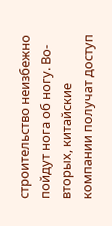строительство неизбежно пойдут нога об ногу. Во-вторых, китайские компании получат доступ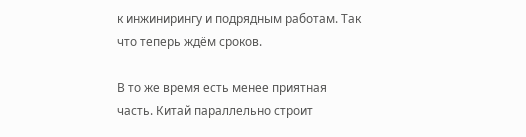к инжинирингу и подрядным работам. Так что теперь ждём сроков.

В то же время есть менее приятная часть. Китай параллельно строит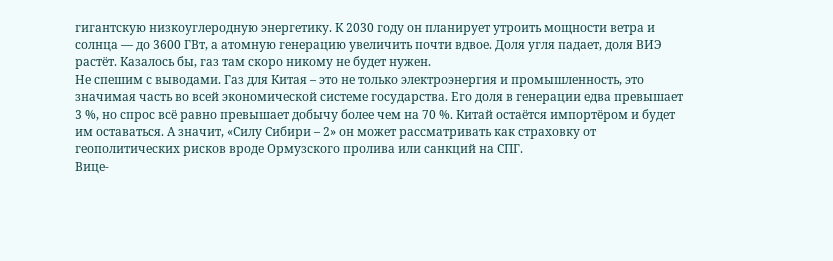гигантскую низкоуглеродную энергетику. К 2030 году он планирует утроить мощности ветра и солнца — до 3600 ГВт, а атомную генерацию увеличить почти вдвое. Доля угля падает, доля ВИЭ растёт. Казалось бы, газ там скоро никому не будет нужен.
Не спешим с выводами. Газ для Китая – это не только электроэнергия и промышленность, это значимая часть во всей экономической системе государства. Его доля в генерации едва превышает 3 %, но спрос всё равно превышает добычу более чем на 70 %. Китай остаётся импортёром и будет им оставаться. А значит, «Силу Сибири – 2» он может рассматривать как страховку от геополитических рисков вроде Ормузского пролива или санкций на СПГ.
Вице-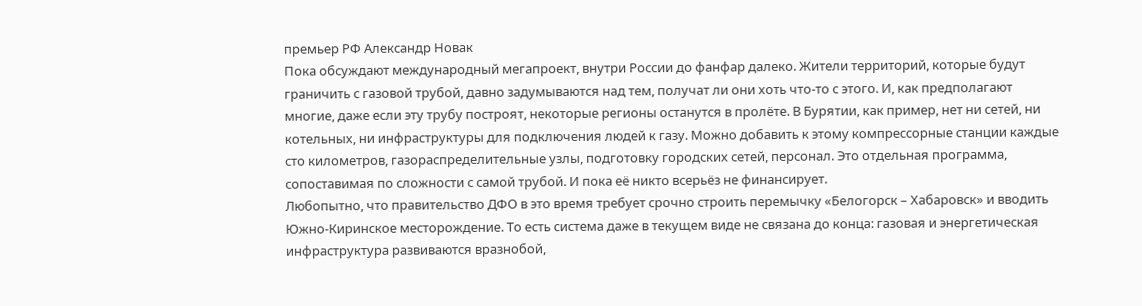премьер РФ Александр Новак
Пока обсуждают международный мегапроект, внутри России до фанфар далеко. Жители территорий, которые будут граничить с газовой трубой, давно задумываются над тем, получат ли они хоть что-то с этого. И, как предполагают многие, даже если эту трубу построят, некоторые регионы останутся в пролёте. В Бурятии, как пример, нет ни сетей, ни котельных, ни инфраструктуры для подключения людей к газу. Можно добавить к этому компрессорные станции каждые сто километров, газораспределительные узлы, подготовку городских сетей, персонал. Это отдельная программа, сопоставимая по сложности с самой трубой. И пока её никто всерьёз не финансирует.
Любопытно, что правительство ДФО в это время требует срочно строить перемычку «Белогорск – Хабаровск» и вводить Южно-Киринское месторождение. То есть система даже в текущем виде не связана до конца: газовая и энергетическая инфраструктура развиваются вразнобой,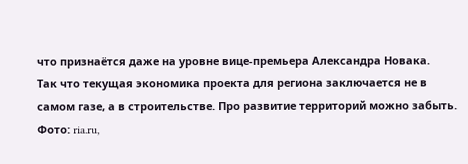что признаётся даже на уровне вице-премьера Александра Новака.
Так что текущая экономика проекта для региона заключается не в самом газе, а в строительстве. Про развитие территорий можно забыть.
Фото: ria.ru,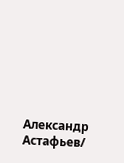Александр Астафьев/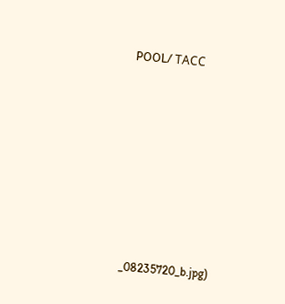POOL/ ТАСС









_08235720_b.jpg)